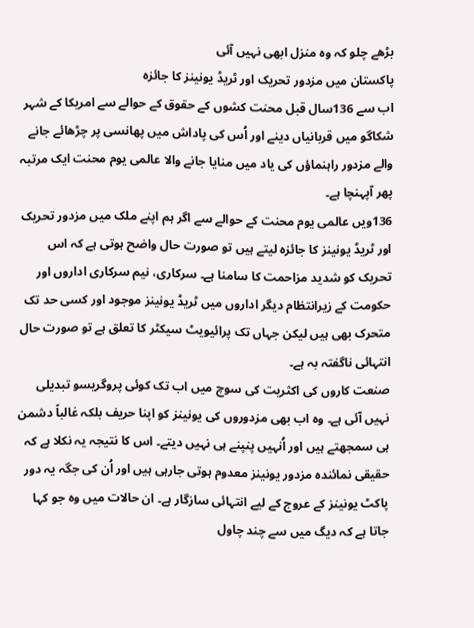بڑھے چلو کہ وہ منزل ابھی نہیں آئی
پاکستان میں مزدور تحریک اور ٹریڈ یونینز کا جائزہ
اب سے 136سال قبل محنت کشوں کے حقوق کے حوالے سے امریکا کے شہر شکاگو میں قربانیاں دینے اور اُس کی پاداش میں پھانسی پر چڑھائے جانے والے مزدور راہنماؤں کی یاد میں منایا جانے والا عالمی یوم محنت ایک مرتبہ پھر آپہنچا ہے۔
136ویں عالمی یوم محنت کے حوالے سے اگر ہم اپنے ملک میں مزدور تحریک اور ٹریڈ یونینز کا جائزہ لیتے ہیں تو صورت حال واضح ہوتی ہے کہ اس تحریک کو شدید مزاحمت کا سامنا ہے۔ سرکاری، نیم سرکاری اداروں اور حکومت کے زیرانتظام دیگر اداروں میں ٹریڈ یونینز موجود اور کسی حد تک متحرک بھی ہیں لیکن جہاں تک پرائیویٹ سیکٹر کا تعلق ہے تو صورت حال انتہائی ناگفتہ بہ ہے۔
صنعت کاروں کی اکثریت کی سوچ میں اب تک کوئی پروگریسو تبدیلی نہیں آئی ہے۔ وہ اب بھی مزدوروں کی یونینز کو اپنا حریف بلکہ غالباً دشمن ہی سمجھتے ہیں اور اُنہیں پنپنے ہی نہیں دیتے۔ اس کا نتیجہ یہ نکلا ہے کہ حقیقی نمائندہ مزدور یونینز معدوم ہوتی جارہی ہیں اور اُن کی جگہ یہ دور پاکٹ یونینز کے عروج کے لیے انتہائی سازگار ہے۔ ان حالات میں وہ جو کہا جاتا ہے کہ دیگ میں سے چند چاول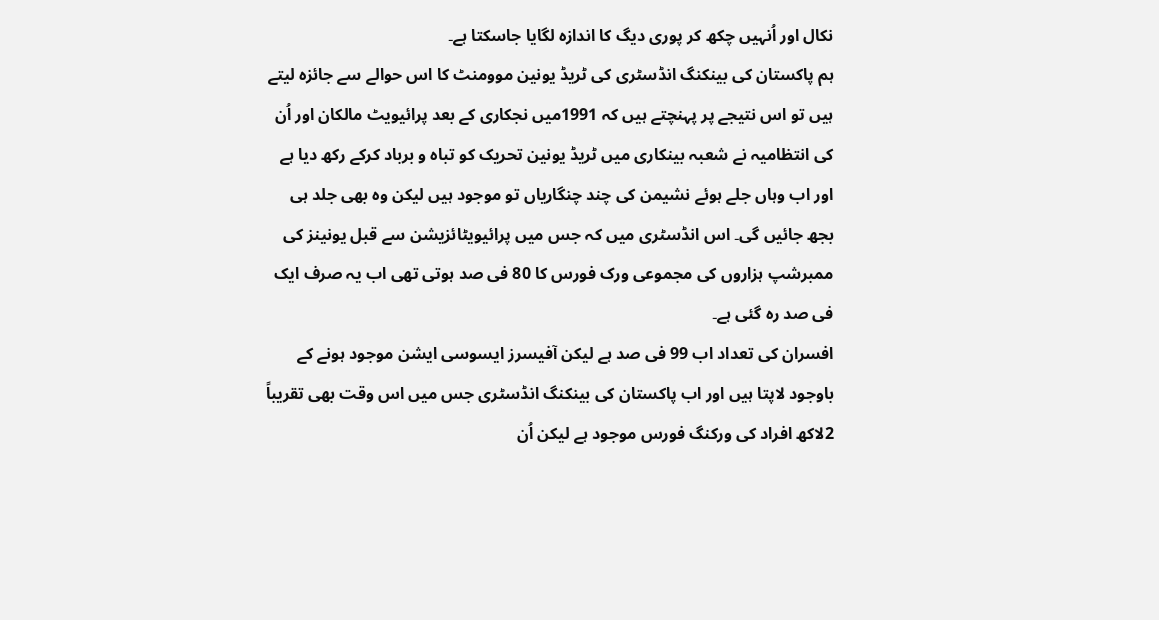نکال اور اُنہیں چکھ کر پوری دیگ کا اندازہ لگایا جاسکتا ہے۔
ہم پاکستان کی بینکنگ انڈسٹری کی ٹریڈ یونین موومنٹ کا اس حوالے سے جائزہ لیتے ہیں تو اس نتیجے پر پہنچتے ہیں کہ 1991میں نجکاری کے بعد پرائیویٹ مالکان اور اُن کی انتظامیہ نے شعبہ بینکاری میں ٹریڈ یونین تحریک کو تباہ و برباد کرکے رکھ دیا ہے اور اب وہاں جلے ہوئے نشیمن کی چند چنگاریاں تو موجود ہیں لیکن وہ بھی جلد ہی بجھ جائیں گی۔ اس انڈسٹری میں کہ جس میں پرائیویٹائزیشن سے قبل یونینز کی ممبرشپ ہزاروں کی مجموعی ورک فورس کا 80 فی صد ہوتی تھی اب یہ صرف ایک فی صد رہ گئی ہے۔
افسران کی تعداد اب 99 فی صد ہے لیکن آفیسرز ایسوسی ایشن موجود ہونے کے باوجود لاپتا ہیں اور اب پاکستان کی بینکنگ انڈسٹری جس میں اس وقت بھی تقریباً 2لاکھ افراد کی ورکنگ فورس موجود ہے لیکن اُن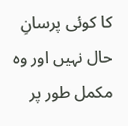کا کوئی پرسانِ حال نہیں اور وہ مکمل طور پر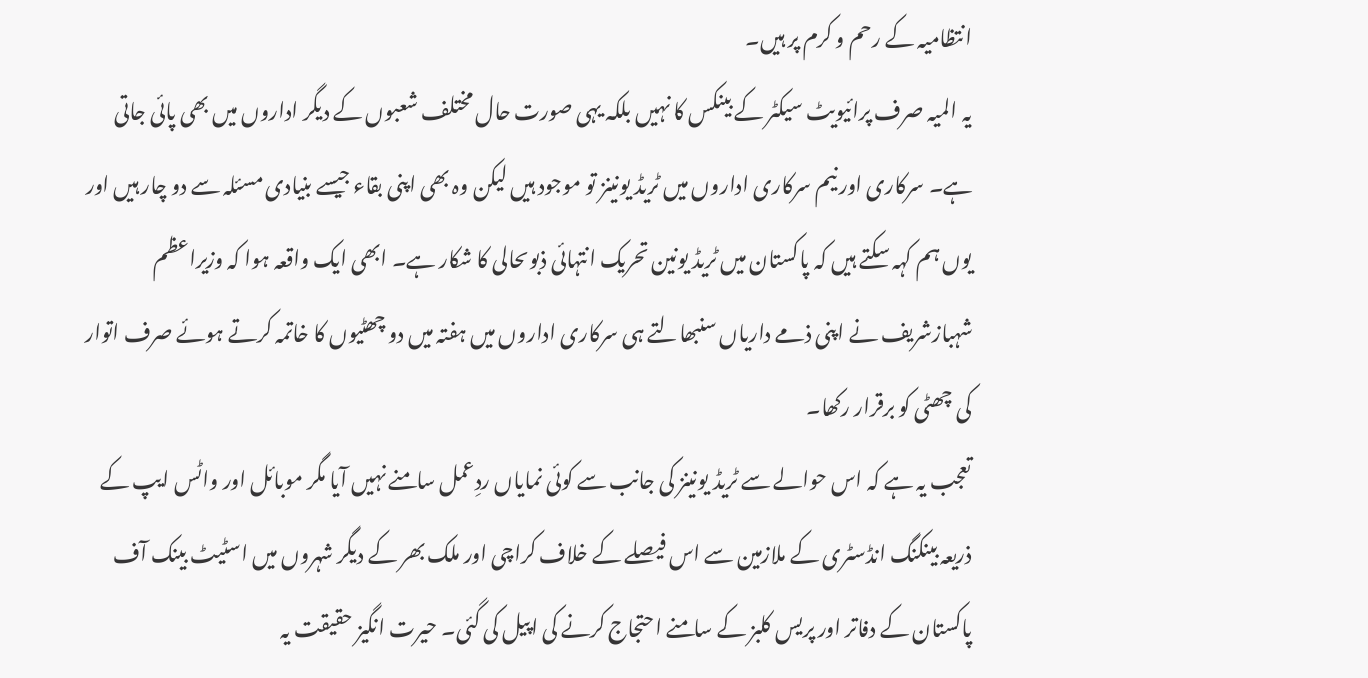انتظامیہ کے رحم و کرم پر ہیں۔
یہ المیہ صرف پرائیویٹ سیکٹر کے بینکس کا نہیں بلکہ یہی صورت حال مختلف شعبوں کے دیگر اداروں میں بھی پائی جاتی ہے۔ سرکاری اور نیم سرکاری اداروں میں ٹریڈ یونینز تو موجود ہیں لیکن وہ بھی اپنی بقاء جیسے بنیادی مسئلہ سے دو چار ہیں اور یوں ہم کہہ سکتے ہیں کہ پاکستان میں ٹریڈ یونین تحریک انتہائی ذبوںحالی کا شکار ہے۔ ابھی ایک واقعہ ہوا کہ وزیراعظم شہبازشریف نے اپنی ذمے داریاں سنبھالتے ہی سرکاری اداروں میں ہفتہ میں دو چھٹیوں کا خاتمہ کرتے ہوئے صرف اتوار کی چھٹی کو برقرار رکھا۔
تعجب یہ ہے کہ اس حوالے سے ٹریڈ یونینز کی جانب سے کوئی نمایاں ردِعمل سامنے نہیں آیا مگر موبائل اور واٹس ایپ کے ذریعہ بینکنگ انڈسٹری کے ملازمین سے اس فیصلے کے خلاف کراچی اور ملک بھر کے دیگر شہروں میں اسٹیٹ بینک آف پاکستان کے دفاتر اور پریس کلبز کے سامنے احتجاج کرنے کی اپیل کی گئی۔ حیرت انگیز حقیقت یہ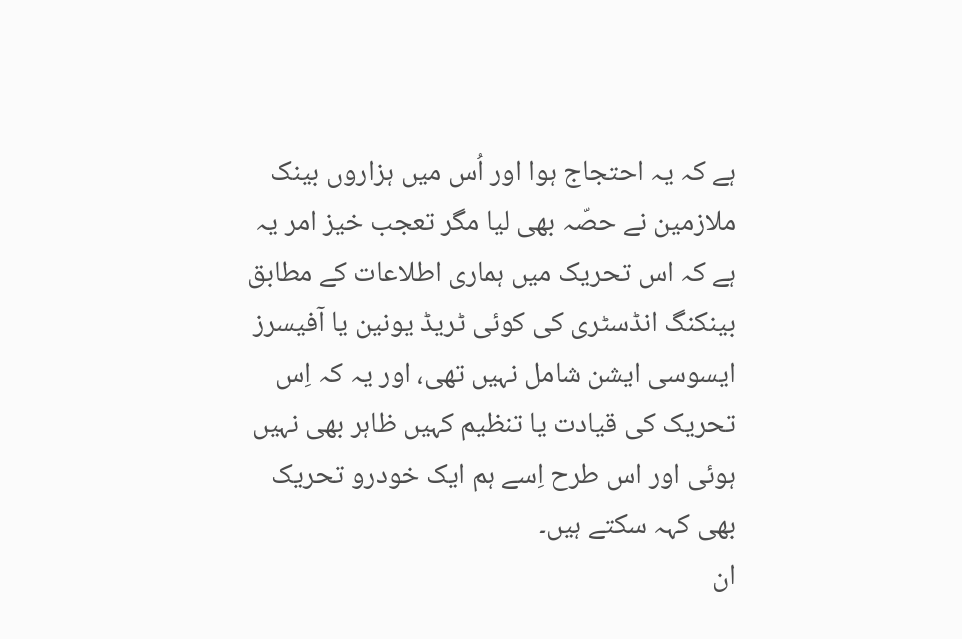ہے کہ یہ احتجاج ہوا اور اُس میں ہزاروں بینک ملازمین نے حصّہ بھی لیا مگر تعجب خیز امر یہ ہے کہ اس تحریک میں ہماری اطلاعات کے مطابق بینکنگ انڈسٹری کی کوئی ٹریڈ یونین یا آفیسرز ایسوسی ایشن شامل نہیں تھی، اور یہ کہ اِس تحریک کی قیادت یا تنظیم کہیں ظاہر بھی نہیں ہوئی اور اس طرح اِسے ہم ایک خودرو تحریک بھی کہہ سکتے ہیں۔
ان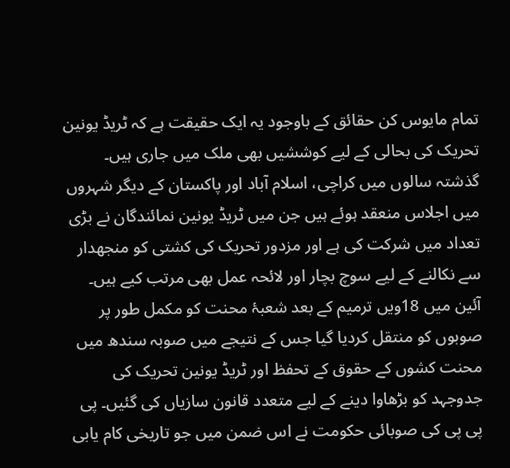تمام مایوس کن حقائق کے باوجود یہ ایک حقیقت ہے کہ ٹریڈ یونین تحریک کی بحالی کے لیے کوششیں بھی ملک میں جاری ہیں۔ گذشتہ سالوں میں کراچی، اسلام آباد اور پاکستان کے دیگر شہروں میں اجلاس منعقد ہوئے ہیں جن میں ٹریڈ یونین نمائندگان نے بڑی تعداد میں شرکت کی ہے اور مزدور تحریک کی کشتی کو منجھدار سے نکالنے کے لیے سوچ بچار اور لائحہ عمل بھی مرتب کیے ہیں۔
آئین میں 18ویں ترمیم کے بعد شعبۂ محنت کو مکمل طور پر صوبوں کو منتقل کردیا گیا جس کے نتیجے میں صوبہ سندھ میں محنت کشوں کے حقوق کے تحفظ اور ٹریڈ یونین تحریک کی جدوجہد کو بڑھاوا دینے کے لیے متعدد قانون سازیاں کی گئیں۔ پی پی پی کی صوبائی حکومت نے اس ضمن میں جو تاریخی کام یابی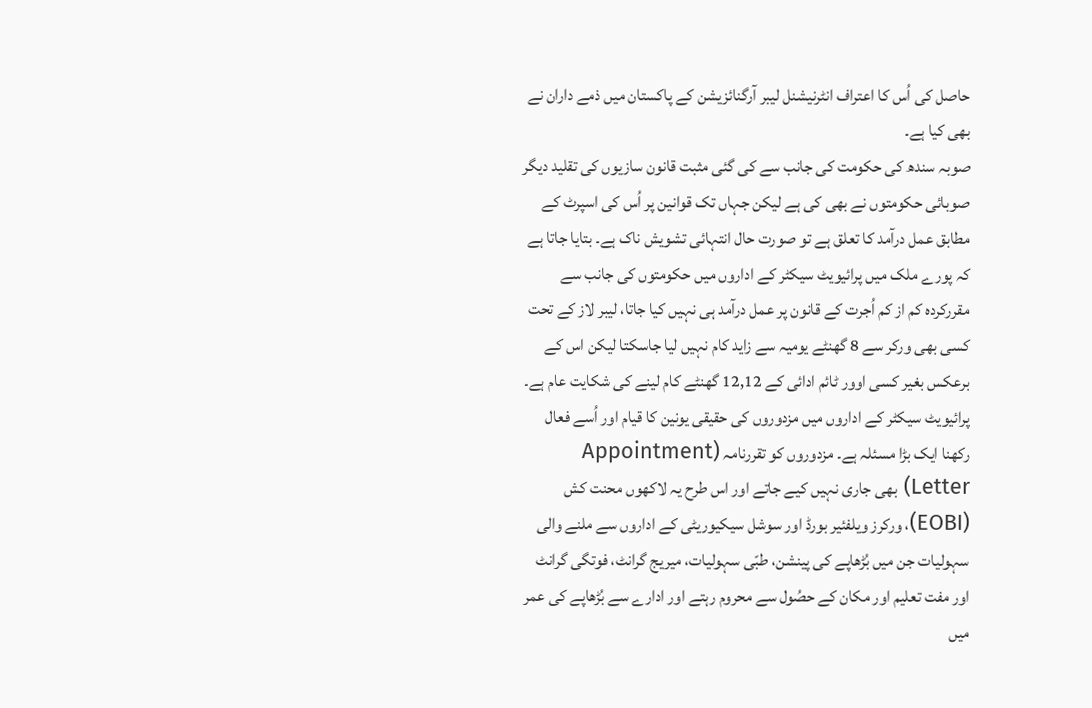حاصل کی اُس کا اعتراف انٹرنیشنل لیبر آرگنائزیشن کے پاکستان میں ذمے داران نے بھی کیا ہے۔
صوبہ سندھ کی حکومت کی جانب سے کی گئی مثبت قانون سازیوں کی تقلید دیگر صوبائی حکومتوں نے بھی کی ہے لیکن جہاں تک قوانین پر اُس کی اسپرٹ کے مطابق عمل درآمد کا تعلق ہے تو صورت حال انتہائی تشویش ناک ہے۔ بتایا جاتا ہے کہ پورے ملک میں پرائیویٹ سیکٹر کے اداروں میں حکومتوں کی جانب سے مقررکردہ کم از کم اُجرت کے قانون پر عمل درآمد ہی نہیں کیا جاتا، لیبر لاز کے تحت کسی بھی ورکر سے 8 گھنٹے یومیہ سے زاید کام نہیں لیا جاسکتا لیکن اس کے برعکس بغیر کسی اوور ٹائم ادائی کے 12,12 گھنٹے کام لینے کی شکایت عام ہے۔
پرائیویٹ سیکٹر کے اداروں میں مزدوروں کی حقیقی یونین کا قیام اور اُسے فعال رکھنا ایک بڑا مسئلہ ہے۔ مزدوروں کو تقررنامہ (Appointment Letter) بھی جاری نہیں کیے جاتے اور اس طرح یہ لاکھوں محنت کش (EOBI)، ورکرز ویلفئیر بورڈ اور سوشل سیکیوریٹی کے اداروں سے ملنے والی سہولیات جن میں بُڑھاپے کی پینشن، طبّی سہولیات، میریج گرانٹ، فوتگی گرانٹ اور مفت تعلیم اور مکان کے حصُول سے محروم رہتے اور ادارے سے بُڑھاپے کی عمر میں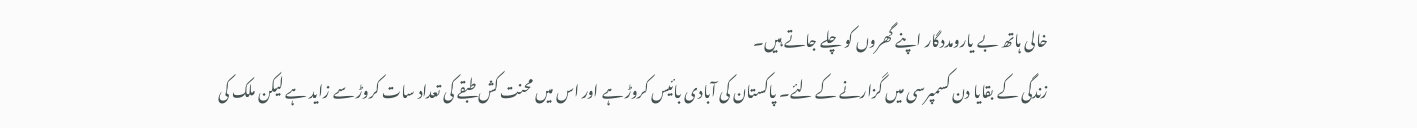خالی ہاتھ بے یارومددگار اپنے گھروں کو چلے جاتے ہیں۔
زندگی کے بقایا دن کسمپرسی میں گزارنے کے لئے۔ پاکستان کی آبادی بائیس کروڑ ہے اور اس میں محنت کش طبقے کی تعداد سات کروڑ سے زاید ہے لیکن ملک کی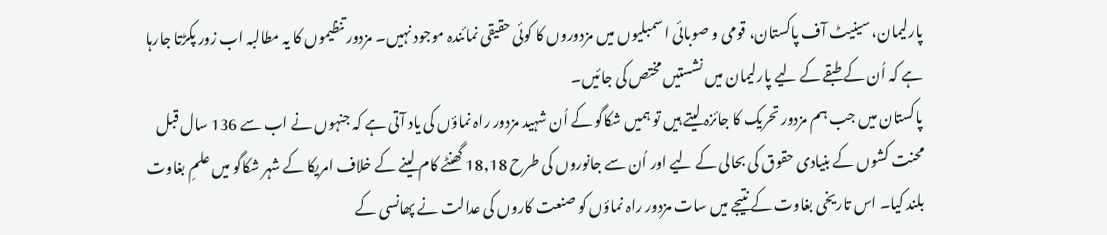پارلیمان، سینیٹ آف پاکستان، قومی و صوبائی اسمبلیوں میں مزدوروں کا کوئی حقیقی نمائندہ موجود نہیں۔ مزدور تنظیموں کا یہ مطالبہ اب زور پکڑتا جارہا ہے کہ اُن کے طبقے کے لیے پارلیمان میں نشستیں مختص کی جائیں۔
پاکستان میں جب ہم مزدور تحریک کا جائزہ لیتے ہیں تو ہمیں شکاگو کے اُن شہید مزدور راہ نماؤں کی یاد آتی ہے کہ جنہوں نے اب سے 136 سال قبل محنت کشوں کے بنیادی حقوق کی بحالی کے لیے اور اُن سے جانوروں کی طرح 18,18 گھنٹے کام لینے کے خلاف امریکا کے شہر شکاگو میں علمِ بغاوت بلند کیا۔ اس تاریخی بغاوت کے نتیجے میں سات مزدور راہ نماؤں کو صنعت کاروں کی عدالت نے پھانسی کے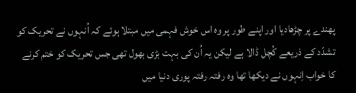پھندے پر چڑھادیا اور اپنے طور پر وہ اس خوش فہمی میں مبتلا ہوئے کہ اُنہوں نے تحریک کو تشدّد کے ذریعے کُچل ڈالا ہے لیکن یہ اُن کی بہت بڑی بھول تھی جس تحریک کو ختم کرنے کا خواب اِنہوں نے دیکھا تھا وہ رفتہ رفتہ پوری دنیا میں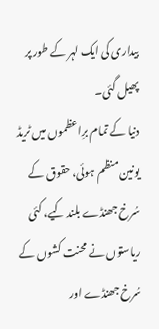بیداری کی ایک لہر کے طور پر پھیل گئی۔
دنیا کے تمام برِاعظموں میں ٹریڈ یونین منظم ہوئی، حقوق کے سُرخ جھنڈے بلند کیے، کئی ریاستوں نے محنت کشوں کے سُرخ جھنڈے اور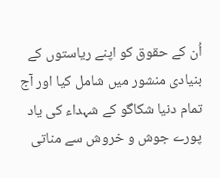اُن کے حقوق کو اپنے ریاستوں کے بنیادی منشور میں شامل کیا اور آج تمام دنیا شکاگو کے شہداء کی یاد پورے جوش و خروش سے مناتی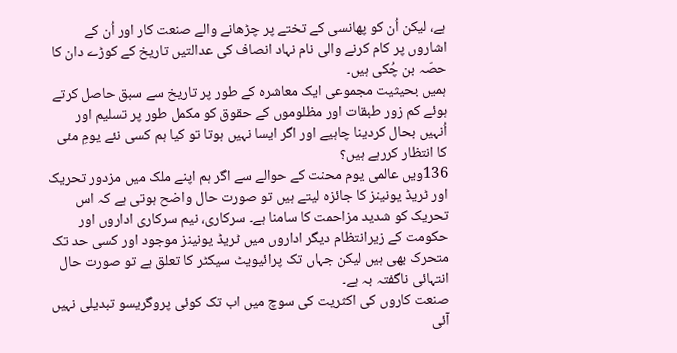ہے، لیکن اُن کو پھانسی کے تختے پر چڑھانے والے صنعت کار اور اُن کے اشاروں پر کام کرنے والی نام نہاد انصاف کی عدالتیں تاریخ کے کوڑے دان کا حصّہ بن چُکی ہیں۔
ہمیں بحیثیت مجموعی ایک معاشرہ کے طور پر تاریخ سے سبق حاصل کرتے ہوئے کم زور طبقات اور مظلوموں کے حقوق کو مکمل طور پر تسلیم اور اُنہیں بحال کردینا چاہیے اور اگر ایسا نہیں ہوتا تو کیا ہم کسی نئے یومِ مئی کا انتظار کررہے ہیں؟
136ویں عالمی یوم محنت کے حوالے سے اگر ہم اپنے ملک میں مزدور تحریک اور ٹریڈ یونینز کا جائزہ لیتے ہیں تو صورت حال واضح ہوتی ہے کہ اس تحریک کو شدید مزاحمت کا سامنا ہے۔ سرکاری، نیم سرکاری اداروں اور حکومت کے زیرانتظام دیگر اداروں میں ٹریڈ یونینز موجود اور کسی حد تک متحرک بھی ہیں لیکن جہاں تک پرائیویٹ سیکٹر کا تعلق ہے تو صورت حال انتہائی ناگفتہ بہ ہے۔
صنعت کاروں کی اکثریت کی سوچ میں اب تک کوئی پروگریسو تبدیلی نہیں آئی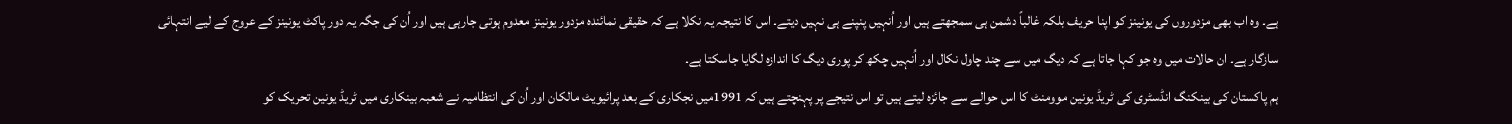ہے۔ وہ اب بھی مزدوروں کی یونینز کو اپنا حریف بلکہ غالباً دشمن ہی سمجھتے ہیں اور اُنہیں پنپنے ہی نہیں دیتے۔ اس کا نتیجہ یہ نکلا ہے کہ حقیقی نمائندہ مزدور یونینز معدوم ہوتی جارہی ہیں اور اُن کی جگہ یہ دور پاکٹ یونینز کے عروج کے لیے انتہائی سازگار ہے۔ ان حالات میں وہ جو کہا جاتا ہے کہ دیگ میں سے چند چاول نکال اور اُنہیں چکھ کر پوری دیگ کا اندازہ لگایا جاسکتا ہے۔
ہم پاکستان کی بینکنگ انڈسٹری کی ٹریڈ یونین موومنٹ کا اس حوالے سے جائزہ لیتے ہیں تو اس نتیجے پر پہنچتے ہیں کہ 1991میں نجکاری کے بعد پرائیویٹ مالکان اور اُن کی انتظامیہ نے شعبہ بینکاری میں ٹریڈ یونین تحریک کو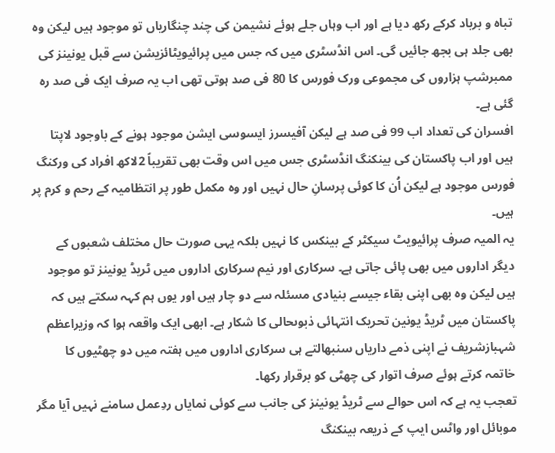تباہ و برباد کرکے رکھ دیا ہے اور اب وہاں جلے ہوئے نشیمن کی چند چنگاریاں تو موجود ہیں لیکن وہ بھی جلد ہی بجھ جائیں گی۔ اس انڈسٹری میں کہ جس میں پرائیویٹائزیشن سے قبل یونینز کی ممبرشپ ہزاروں کی مجموعی ورک فورس کا 80 فی صد ہوتی تھی اب یہ صرف ایک فی صد رہ گئی ہے۔
افسران کی تعداد اب 99 فی صد ہے لیکن آفیسرز ایسوسی ایشن موجود ہونے کے باوجود لاپتا ہیں اور اب پاکستان کی بینکنگ انڈسٹری جس میں اس وقت بھی تقریباً 2لاکھ افراد کی ورکنگ فورس موجود ہے لیکن اُن کا کوئی پرسانِ حال نہیں اور وہ مکمل طور پر انتظامیہ کے رحم و کرم پر ہیں۔
یہ المیہ صرف پرائیویٹ سیکٹر کے بینکس کا نہیں بلکہ یہی صورت حال مختلف شعبوں کے دیگر اداروں میں بھی پائی جاتی ہے۔ سرکاری اور نیم سرکاری اداروں میں ٹریڈ یونینز تو موجود ہیں لیکن وہ بھی اپنی بقاء جیسے بنیادی مسئلہ سے دو چار ہیں اور یوں ہم کہہ سکتے ہیں کہ پاکستان میں ٹریڈ یونین تحریک انتہائی ذبوںحالی کا شکار ہے۔ ابھی ایک واقعہ ہوا کہ وزیراعظم شہبازشریف نے اپنی ذمے داریاں سنبھالتے ہی سرکاری اداروں میں ہفتہ میں دو چھٹیوں کا خاتمہ کرتے ہوئے صرف اتوار کی چھٹی کو برقرار رکھا۔
تعجب یہ ہے کہ اس حوالے سے ٹریڈ یونینز کی جانب سے کوئی نمایاں ردِعمل سامنے نہیں آیا مگر موبائل اور واٹس ایپ کے ذریعہ بینکنگ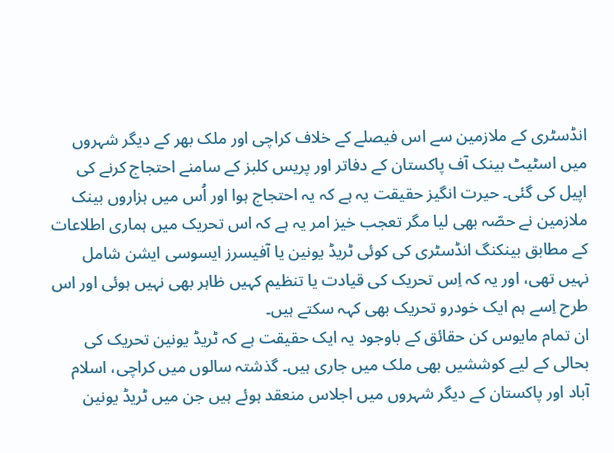انڈسٹری کے ملازمین سے اس فیصلے کے خلاف کراچی اور ملک بھر کے دیگر شہروں میں اسٹیٹ بینک آف پاکستان کے دفاتر اور پریس کلبز کے سامنے احتجاج کرنے کی اپیل کی گئی۔ حیرت انگیز حقیقت یہ ہے کہ یہ احتجاج ہوا اور اُس میں ہزاروں بینک ملازمین نے حصّہ بھی لیا مگر تعجب خیز امر یہ ہے کہ اس تحریک میں ہماری اطلاعات کے مطابق بینکنگ انڈسٹری کی کوئی ٹریڈ یونین یا آفیسرز ایسوسی ایشن شامل نہیں تھی، اور یہ کہ اِس تحریک کی قیادت یا تنظیم کہیں ظاہر بھی نہیں ہوئی اور اس طرح اِسے ہم ایک خودرو تحریک بھی کہہ سکتے ہیں۔
ان تمام مایوس کن حقائق کے باوجود یہ ایک حقیقت ہے کہ ٹریڈ یونین تحریک کی بحالی کے لیے کوششیں بھی ملک میں جاری ہیں۔ گذشتہ سالوں میں کراچی، اسلام آباد اور پاکستان کے دیگر شہروں میں اجلاس منعقد ہوئے ہیں جن میں ٹریڈ یونین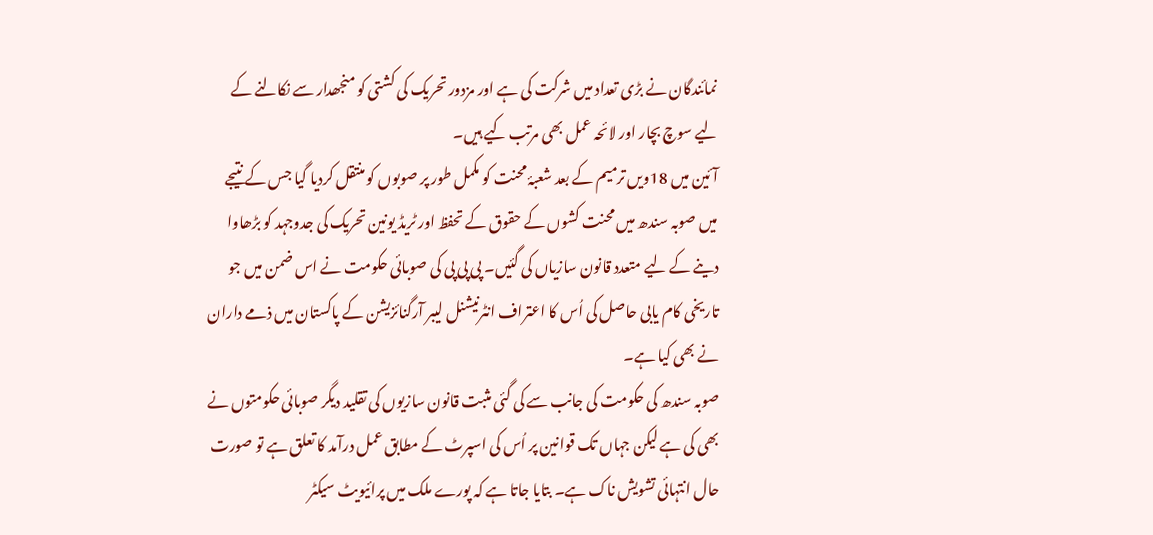نمائندگان نے بڑی تعداد میں شرکت کی ہے اور مزدور تحریک کی کشتی کو منجھدار سے نکالنے کے لیے سوچ بچار اور لائحہ عمل بھی مرتب کیے ہیں۔
آئین میں 18ویں ترمیم کے بعد شعبۂ محنت کو مکمل طور پر صوبوں کو منتقل کردیا گیا جس کے نتیجے میں صوبہ سندھ میں محنت کشوں کے حقوق کے تحفظ اور ٹریڈ یونین تحریک کی جدوجہد کو بڑھاوا دینے کے لیے متعدد قانون سازیاں کی گئیں۔ پی پی پی کی صوبائی حکومت نے اس ضمن میں جو تاریخی کام یابی حاصل کی اُس کا اعتراف انٹرنیشنل لیبر آرگنائزیشن کے پاکستان میں ذمے داران نے بھی کیا ہے۔
صوبہ سندھ کی حکومت کی جانب سے کی گئی مثبت قانون سازیوں کی تقلید دیگر صوبائی حکومتوں نے بھی کی ہے لیکن جہاں تک قوانین پر اُس کی اسپرٹ کے مطابق عمل درآمد کا تعلق ہے تو صورت حال انتہائی تشویش ناک ہے۔ بتایا جاتا ہے کہ پورے ملک میں پرائیویٹ سیکٹر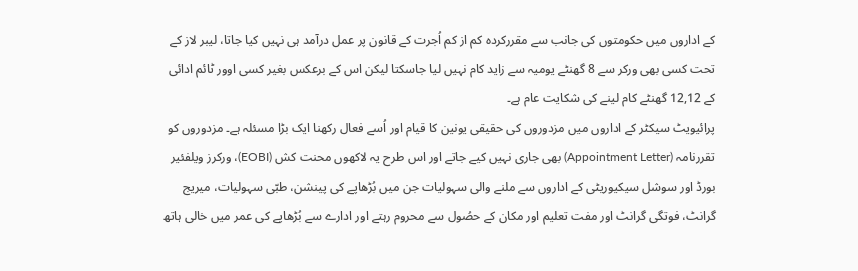کے اداروں میں حکومتوں کی جانب سے مقررکردہ کم از کم اُجرت کے قانون پر عمل درآمد ہی نہیں کیا جاتا، لیبر لاز کے تحت کسی بھی ورکر سے 8 گھنٹے یومیہ سے زاید کام نہیں لیا جاسکتا لیکن اس کے برعکس بغیر کسی اوور ٹائم ادائی کے 12,12 گھنٹے کام لینے کی شکایت عام ہے۔
پرائیویٹ سیکٹر کے اداروں میں مزدوروں کی حقیقی یونین کا قیام اور اُسے فعال رکھنا ایک بڑا مسئلہ ہے۔ مزدوروں کو تقررنامہ (Appointment Letter) بھی جاری نہیں کیے جاتے اور اس طرح یہ لاکھوں محنت کش (EOBI)، ورکرز ویلفئیر بورڈ اور سوشل سیکیوریٹی کے اداروں سے ملنے والی سہولیات جن میں بُڑھاپے کی پینشن، طبّی سہولیات، میریج گرانٹ، فوتگی گرانٹ اور مفت تعلیم اور مکان کے حصُول سے محروم رہتے اور ادارے سے بُڑھاپے کی عمر میں خالی ہاتھ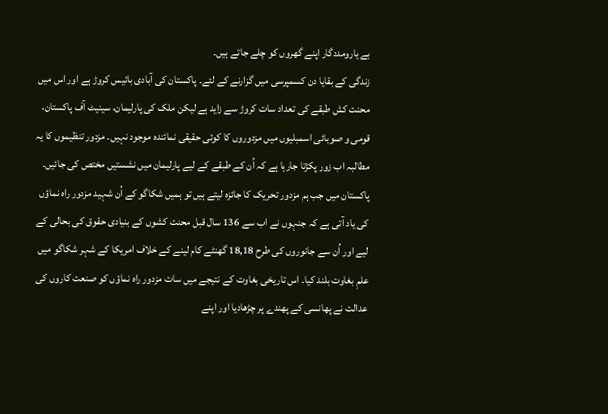بے یارومددگار اپنے گھروں کو چلے جاتے ہیں۔
زندگی کے بقایا دن کسمپرسی میں گزارنے کے لئے۔ پاکستان کی آبادی بائیس کروڑ ہے اور اس میں محنت کش طبقے کی تعداد سات کروڑ سے زاید ہے لیکن ملک کی پارلیمان، سینیٹ آف پاکستان، قومی و صوبائی اسمبلیوں میں مزدوروں کا کوئی حقیقی نمائندہ موجود نہیں۔ مزدور تنظیموں کا یہ مطالبہ اب زور پکڑتا جارہا ہے کہ اُن کے طبقے کے لیے پارلیمان میں نشستیں مختص کی جائیں۔
پاکستان میں جب ہم مزدور تحریک کا جائزہ لیتے ہیں تو ہمیں شکاگو کے اُن شہید مزدور راہ نماؤں کی یاد آتی ہے کہ جنہوں نے اب سے 136 سال قبل محنت کشوں کے بنیادی حقوق کی بحالی کے لیے اور اُن سے جانوروں کی طرح 18,18 گھنٹے کام لینے کے خلاف امریکا کے شہر شکاگو میں علمِ بغاوت بلند کیا۔ اس تاریخی بغاوت کے نتیجے میں سات مزدور راہ نماؤں کو صنعت کاروں کی عدالت نے پھانسی کے پھندے پر چڑھادیا اور اپنے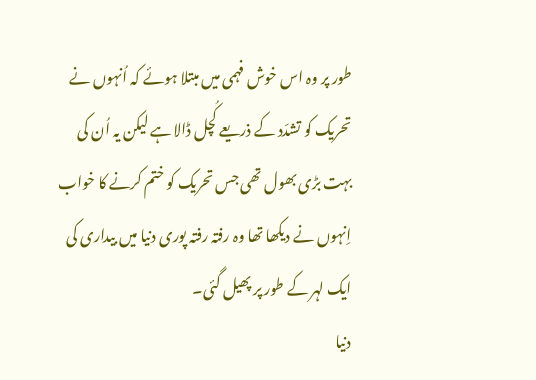طور پر وہ اس خوش فہمی میں مبتلا ہوئے کہ اُنہوں نے تحریک کو تشدّد کے ذریعے کُچل ڈالا ہے لیکن یہ اُن کی بہت بڑی بھول تھی جس تحریک کو ختم کرنے کا خواب اِنہوں نے دیکھا تھا وہ رفتہ رفتہ پوری دنیا میں بیداری کی ایک لہر کے طور پر پھیل گئی۔
دنیا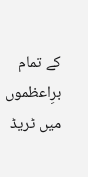کے تمام برِاعظموں میں ٹریڈ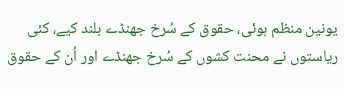یونین منظم ہوئی، حقوق کے سُرخ جھنڈے بلند کیے، کئی ریاستوں نے محنت کشوں کے سُرخ جھنڈے اور اُن کے حقوق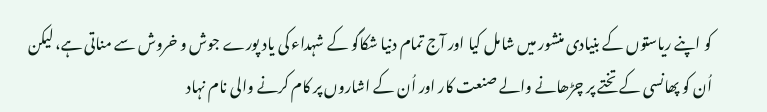کو اپنے ریاستوں کے بنیادی منشور میں شامل کیا اور آج تمام دنیا شکاگو کے شہداء کی یاد پورے جوش و خروش سے مناتی ہے، لیکن اُن کو پھانسی کے تختے پر چڑھانے والے صنعت کار اور اُن کے اشاروں پر کام کرنے والی نام نہاد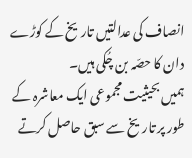انصاف کی عدالتیں تاریخ کے کوڑے دان کا حصّہ بن چُکی ہیں۔
ہمیں بحیثیت مجموعی ایک معاشرہ کے طور پر تاریخ سے سبق حاصل کرتے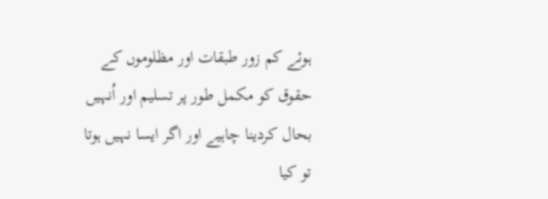ہوئے کم زور طبقات اور مظلوموں کے حقوق کو مکمل طور پر تسلیم اور اُنہیں بحال کردینا چاہیے اور اگر ایسا نہیں ہوتا تو کیا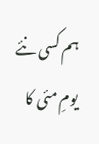ہم کسی نئے یومِ مئی کا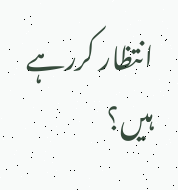انتظار کررہے ہیں؟